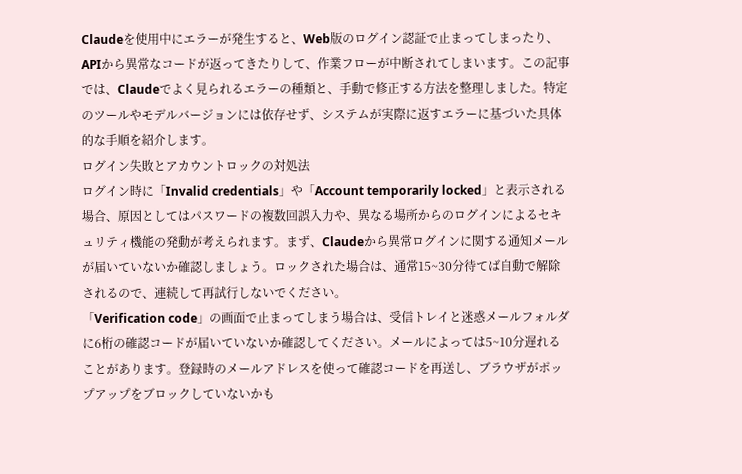Claudeを使用中にエラーが発生すると、Web版のログイン認証で止まってしまったり、APIから異常なコードが返ってきたりして、作業フローが中断されてしまいます。この記事では、Claudeでよく見られるエラーの種類と、手動で修正する方法を整理しました。特定のツールやモデルバージョンには依存せず、システムが実際に返すエラーに基づいた具体的な手順を紹介します。
ログイン失敗とアカウントロックの対処法
ログイン時に「Invalid credentials」や「Account temporarily locked」と表示される場合、原因としてはパスワードの複数回誤入力や、異なる場所からのログインによるセキュリティ機能の発動が考えられます。まず、Claudeから異常ログインに関する通知メールが届いていないか確認しましょう。ロックされた場合は、通常15~30分待てば自動で解除されるので、連続して再試行しないでください。
「Verification code」の画面で止まってしまう場合は、受信トレイと迷惑メールフォルダに6桁の確認コードが届いていないか確認してください。メールによっては5~10分遅れることがあります。登録時のメールアドレスを使って確認コードを再送し、ブラウザがポップアップをブロックしていないかも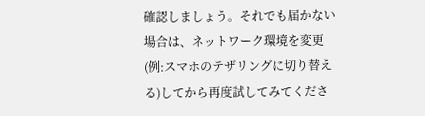確認しましょう。それでも届かない場合は、ネットワーク環境を変更(例:スマホのテザリングに切り替える)してから再度試してみてくださ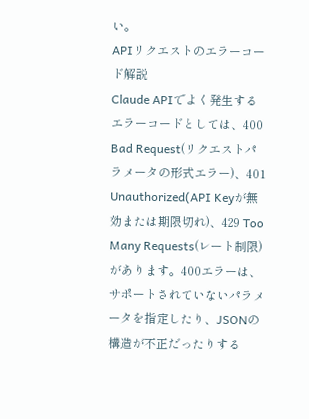い。
APIリクエストのエラーコード解説
Claude APIでよく発生するエラーコードとしては、400 Bad Request(リクエストパラメータの形式エラー)、401 Unauthorized(API Keyが無効または期限切れ)、429 Too Many Requests(レート制限)があります。400エラーは、サポートされていないパラメータを指定したり、JSONの構造が不正だったりする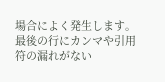場合によく発生します。最後の行にカンマや引用符の漏れがない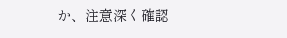か、注意深く確認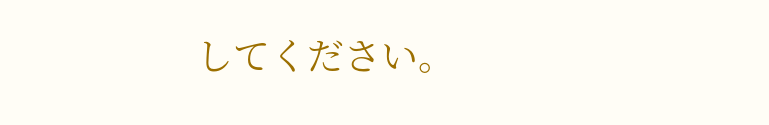してください。